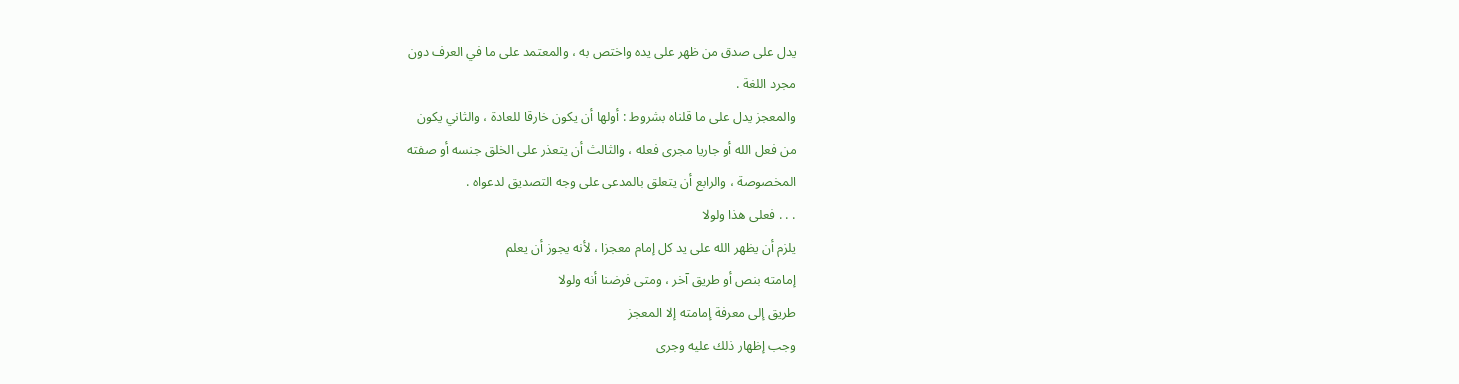يدل على صدق من ظهر على يده واختص به ، والمعتمد على ما في العرف دون
مجرد اللغة .
والمعجز يدل على ما قلناه بشروط : أولها أن يكون خارقا للعادة ، والثاني يكون
من فعل الله أو جاريا مجرى فعله ، والثالث أن يتعذر على الخلق جنسه أو صفته
المخصوصة ، والرابع أن يتعلق بالمدعى على وجه التصديق لدعواه .
. . . فعلى هذا ولولا
يلزم أن يظهر الله على يد كل إمام معجزا ، لأنه يجوز أن يعلم
إمامته بنص أو طريق آخر ، ومتى فرضنا أنه ولولا
طريق إلى معرفة إمامته إلا المعجز
وجب إظهار ذلك عليه وجرى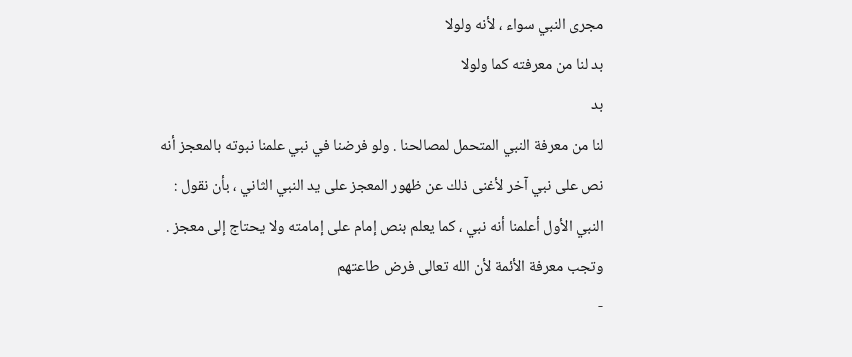مجرى النبي سواء ، لأنه ولولا
بد لنا من معرفته كما ولولا
بد
لنا من معرفة النبي المتحمل لمصالحنا . ولو فرضنا في نبي علمنا نبوته بالمعجز أنه
نص على نبي آخر لأغنى ذلك عن ظهور المعجز على يد النبي الثاني ، بأن نقول :
النبي الأول أعلمنا أنه نبي ، كما يعلم بنص إمام على إمامته ولا يحتاج إلى معجز .
وتجب معرفة الأئمة لأن الله تعالى فرض طاعتهم
-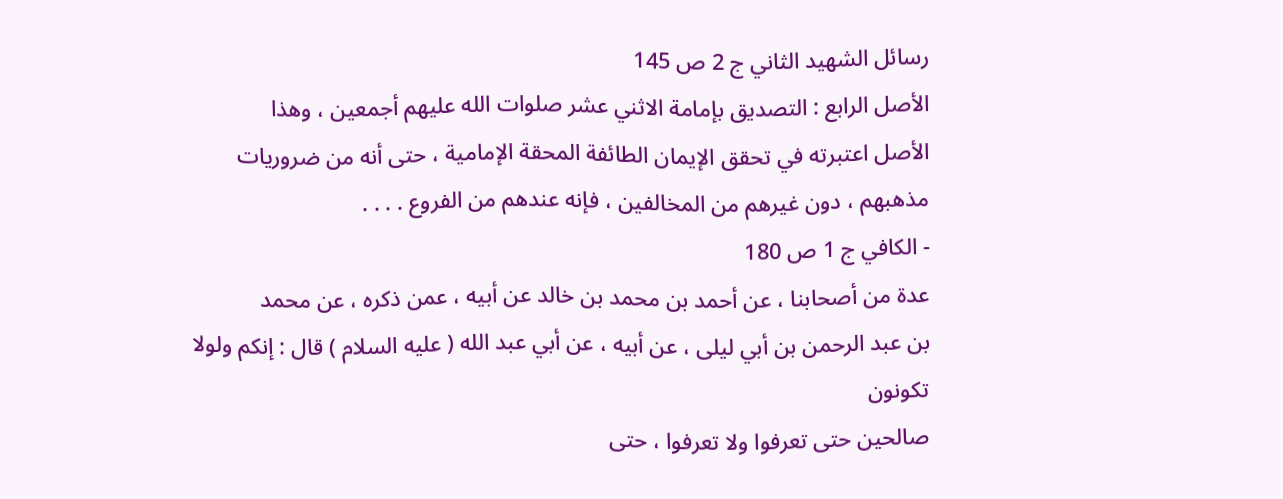رسائل الشهيد الثاني ج 2 ص 145
الأصل الرابع : التصديق بإمامة الاثني عشر صلوات الله عليهم أجمعين ، وهذا
الأصل اعتبرته في تحقق الإيمان الطائفة المحقة الإمامية ، حتى أنه من ضروريات
مذهبهم ، دون غيرهم من المخالفين ، فإنه عندهم من الفروع . . . .
- الكافي ج 1 ص 180
عدة من أصحابنا ، عن أحمد بن محمد بن خالد عن أبيه ، عمن ذكره ، عن محمد
بن عبد الرحمن بن أبي ليلى ، عن أبيه ، عن أبي عبد الله ( عليه السلام ) قال : إنكم ولولا
تكونون
صالحين حتى تعرفوا ولا تعرفوا ، حتى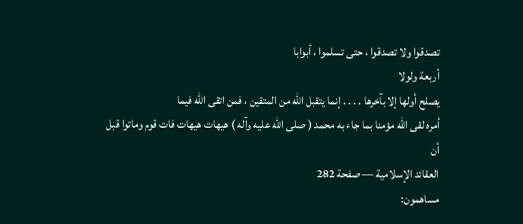تصدقوا ولا تصدقوا ، حتى تسلموا ، أبوابا
أربعة ولولا
يصلح أولها إلا بآخرها . . . . إنما يتقبل الله من المتقين ، فمن اتقى الله فيما
أمره لقى الله مؤمنا بما جاء به محمد ( صلى الله عليه وآله ) هيهات هيهات فات قوم وماتوا قبل أن
العقائد الإسلامية — صفحة 282
مساهمون: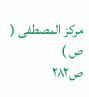مركز المصطفى ( ص )
ص٢٨٢